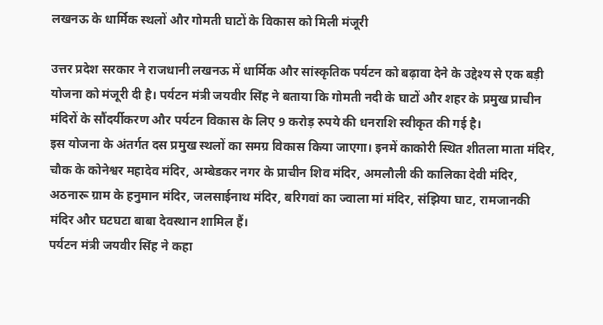लखनऊ के धार्मिक स्थलों और गोमती घाटों के विकास को मिली मंजूरी

उत्तर प्रदेश सरकार ने राजधानी लखनऊ में धार्मिक और सांस्कृतिक पर्यटन को बढ़ावा देने के उद्देश्य से एक बड़ी योजना को मंजूरी दी है। पर्यटन मंत्री जयवीर सिंह ने बताया कि गोमती नदी के घाटों और शहर के प्रमुख प्राचीन मंदिरों के सौंदर्यीकरण और पर्यटन विकास के लिए 9 करोड़ रुपये की धनराशि स्वीकृत की गई है।
इस योजना के अंतर्गत दस प्रमुख स्थलों का समग्र विकास किया जाएगा। इनमें काकोरी स्थित शीतला माता मंदिर, चौक के कोनेश्वर महादेव मंदिर, अम्बेडकर नगर के प्राचीन शिव मंदिर, अमलौली की कालिका देवी मंदिर, अठनारू ग्राम के हनुमान मंदिर, जलसाईनाथ मंदिर, बरिगवां का ज्वाला मां मंदिर, संझिया घाट, रामजानकी मंदिर और घटघटा बाबा देवस्थान शामिल हैं।
पर्यटन मंत्री जयवीर सिंह ने कहा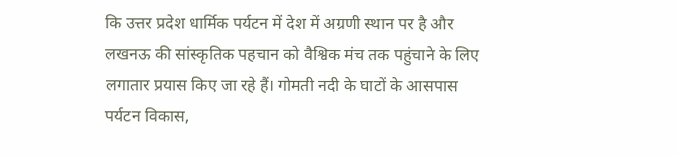कि उत्तर प्रदेश धार्मिक पर्यटन में देश में अग्रणी स्थान पर है और लखनऊ की सांस्कृतिक पहचान को वैश्विक मंच तक पहुंचाने के लिए लगातार प्रयास किए जा रहे हैं। गोमती नदी के घाटों के आसपास पर्यटन विकास,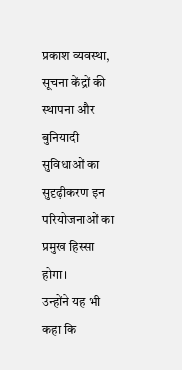प्रकाश व्यवस्था, सूचना केंद्रों की स्थापना और बुनियादी सुविधाओं का सुदृढ़ीकरण इन परियोजनाओं का प्रमुख हिस्सा होगा।
उन्होंने यह भी कहा कि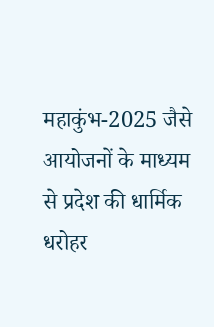महाकुंभ-2025 जैसे आयोजनों के माध्यम से प्रदेश की धार्मिक धरोहर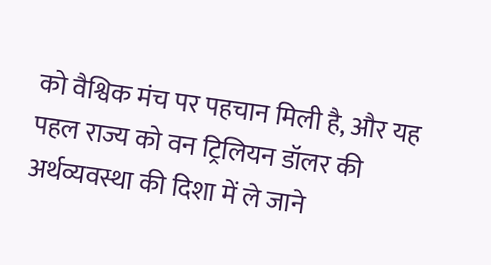को वैश्विक मंच पर पहचान मिली है, और यह पहल राज्य को वन ट्रिलियन डॉलर की अर्थव्यवस्था की दिशा में ले जाने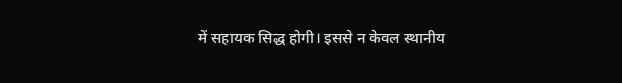में सहायक सिद्ध होगी। इससे न केवल स्थानीय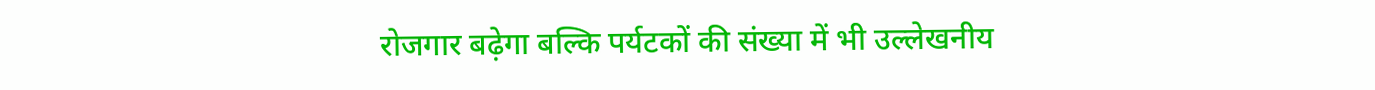रोजगार बढ़ेगा बल्कि पर्यटकों की संख्या में भी उल्लेखनीय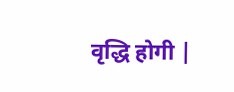वृद्धि होगी |